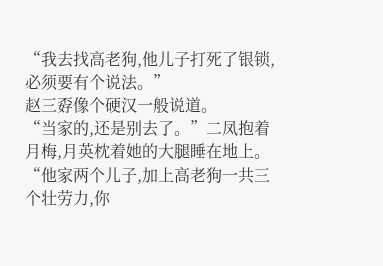“我去找高老狗,他儿子打死了银锁,必须要有个说法。”
赵三孬像个硬汉一般说道。
“当家的,还是别去了。”二凤抱着月梅,月英枕着她的大腿睡在地上。
“他家两个儿子,加上高老狗一共三个壮劳力,你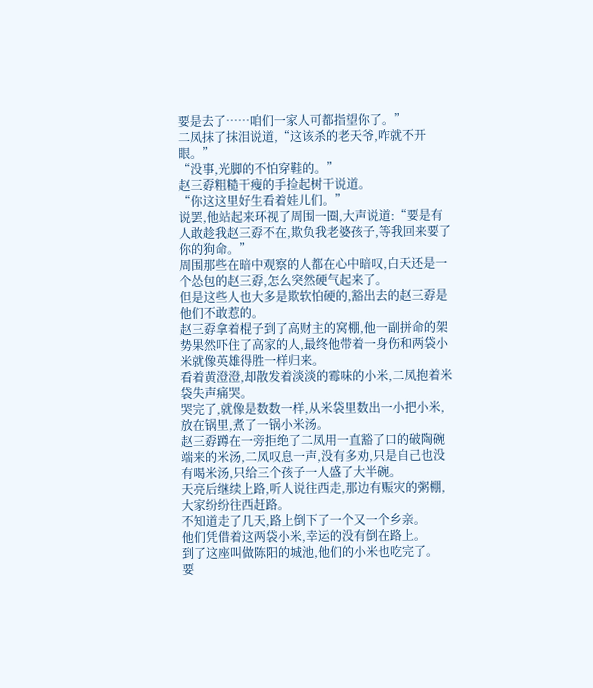要是去了……咱们一家人可都指望你了。”
二凤抹了抹泪说道,“这该杀的老天爷,咋就不开眼。”
“没事,光脚的不怕穿鞋的。”
赵三孬粗糙干瘦的手捡起树干说道。
“你这这里好生看着娃儿们。”
说罢,他站起来环视了周围一圈,大声说道:“要是有人敢趁我赵三孬不在,欺负我老婆孩子,等我回来要了你的狗命。”
周围那些在暗中观察的人都在心中暗叹,白天还是一个怂包的赵三孬,怎么突然硬气起来了。
但是这些人也大多是欺软怕硬的,豁出去的赵三孬是他们不敢惹的。
赵三孬拿着棍子到了高财主的窝棚,他一副拼命的架势果然吓住了高家的人,最终他带着一身伤和两袋小米就像英雄得胜一样归来。
看着黄澄澄,却散发着淡淡的霉味的小米,二凤抱着米袋失声痛哭。
哭完了,就像是数数一样,从米袋里数出一小把小米,放在锅里,煮了一锅小米汤。
赵三孬蹲在一旁拒绝了二凤用一直豁了口的破陶碗端来的米汤,二凤叹息一声,没有多劝,只是自己也没有喝米汤,只给三个孩子一人盛了大半碗。
天亮后继续上路,听人说往西走,那边有赈灾的粥棚,大家纷纷往西赶路。
不知道走了几天,路上倒下了一个又一个乡亲。
他们凭借着这两袋小米,幸运的没有倒在路上。
到了这座叫做陈阳的城池,他们的小米也吃完了。
要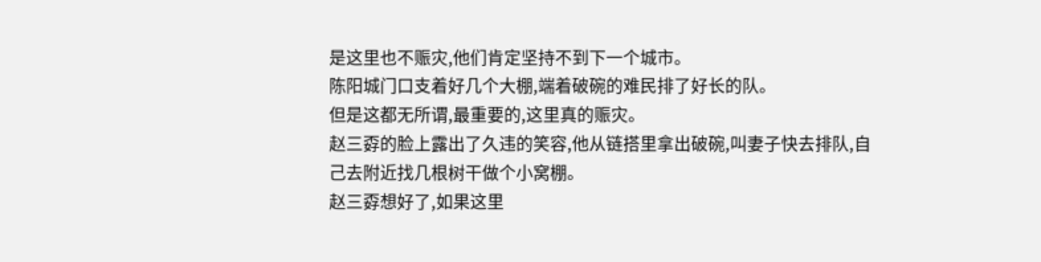是这里也不赈灾,他们肯定坚持不到下一个城市。
陈阳城门口支着好几个大棚,端着破碗的难民排了好长的队。
但是这都无所谓,最重要的,这里真的赈灾。
赵三孬的脸上露出了久违的笑容,他从链搭里拿出破碗,叫妻子快去排队,自己去附近找几根树干做个小窝棚。
赵三孬想好了,如果这里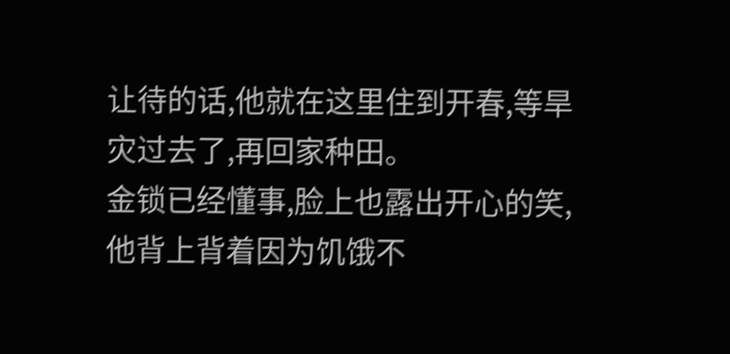让待的话,他就在这里住到开春,等旱灾过去了,再回家种田。
金锁已经懂事,脸上也露出开心的笑,他背上背着因为饥饿不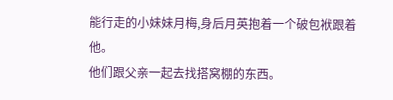能行走的小妹妹月梅,身后月英抱着一个破包袱跟着他。
他们跟父亲一起去找搭窝棚的东西。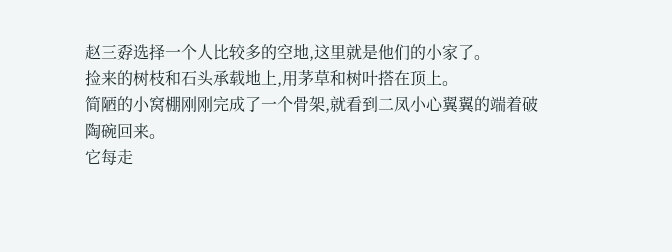赵三孬选择一个人比较多的空地,这里就是他们的小家了。
捡来的树枝和石头承载地上,用茅草和树叶搭在顶上。
简陋的小窝棚刚刚完成了一个骨架,就看到二凤小心翼翼的端着破陶碗回来。
它每走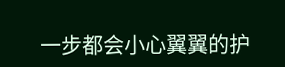一步都会小心翼翼的护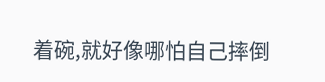着碗,就好像哪怕自己摔倒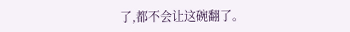了,都不会让这碗翻了。